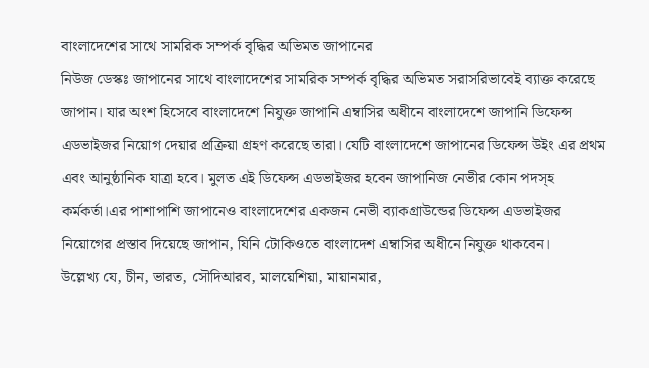বাংলাদেশের সাথে সামরিক সম্পর্ক বৃদ্ধির অভিমত জাপানের
নিউজ ডেস্কঃ জাপানের সাথে বাংলাদেশের সামরিক সম্পর্ক বৃদ্ধির অভিমত সরাসরিভাবেই ব্যাক্ত করেছে জাপান। যার অংশ হিসেবে বাংলাদেশে নিযুক্ত জাপানি এম্বাসির অধীনে বাংলাদেশে জাপানি ডিফেন্স এডভাইজর নিয়োগ দেয়ার প্রক্রিয়া গ্রহণ করেছে তারা। যেটি বাংলাদেশে জাপানের ডিফেন্স উইং এর প্রথম এবং আনুষ্ঠানিক যাত্রা হবে। মুলত এই ডিফেন্স এডভাইজর হবেন জাপানিজ নেভীর কোন পদস্হ কর্মকর্তা।এর পাশাপাশি জাপানেও বাংলাদেশের একজন নেভী ব্যাকগ্রাউন্ডের ডিফেন্স এডভাইজর নিয়োগের প্রস্তাব দিয়েছে জাপান, যিনি টোকিওতে বাংলাদেশ এম্বাসির অধীনে নিযুক্ত থাকবেন।
উল্লেখ্য যে, চীন, ভারত, সৌদিআরব, মালয়েশিয়া, মায়ানমার,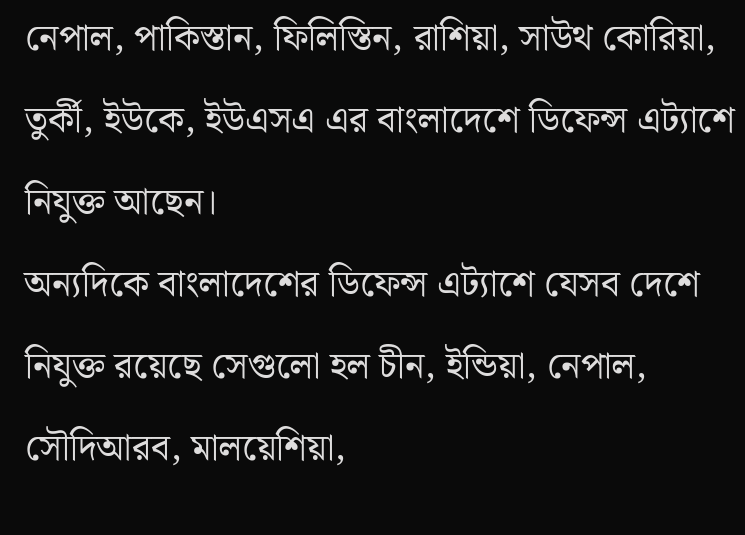নেপাল, পাকিস্তান, ফিলিস্তিন, রাশিয়া, সাউথ কোরিয়া, তুর্কী, ইউকে, ইউএসএ এর বাংলাদেশে ডিফেন্স এট্যাশে নিযুক্ত আছেন।
অন্যদিকে বাংলাদেশের ডিফেন্স এট্যাশে যেসব দেশে নিযুক্ত রয়েছে সেগুলো হল চীন, ইন্ডিয়া, নেপাল, সৌদিআরব, মালয়েশিয়া,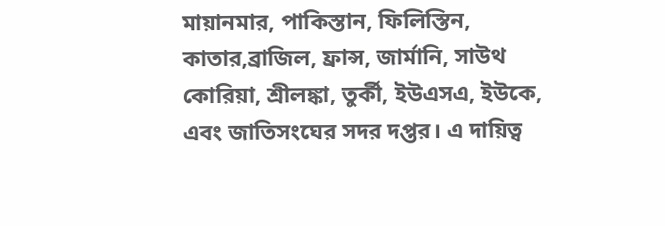মায়ানমার, পাকিস্তান, ফিলিস্তিন, কাতার,ব্রাজিল, ফ্রান্স, জার্মানি, সাউথ কোরিয়া, শ্রীলঙ্কা, তুর্কী, ইউএসএ, ইউকে, এবং জাতিসংঘের সদর দপ্তর। এ দায়িত্ব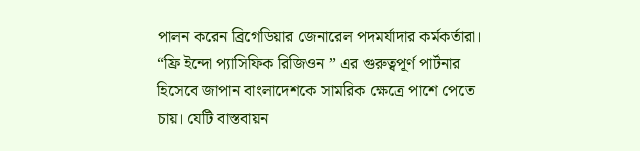পালন করেন ব্রিগেডিয়ার জেনারেল পদমর্যাদার কর্মকর্তারা।
“ফ্রি ইন্দো প্যাসিফিক রিজিওন ” এর গুরুত্বপূর্ণ পার্টনার হিসেবে জাপান বাংলাদেশকে সামরিক ক্ষেত্রে পাশে পেতে চায়। যেটি বাস্তবায়ন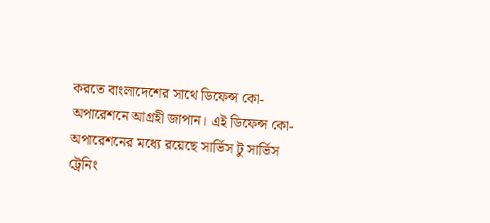করতে বাংলাদেশের সাথে ডিফেন্স কো-অপারেশনে আগ্রহী জাপান। এই ডিফেন্স কো-অপারেশনের মধ্যে রয়েছে সার্ভিস টু সার্ভিস ট্রেনিং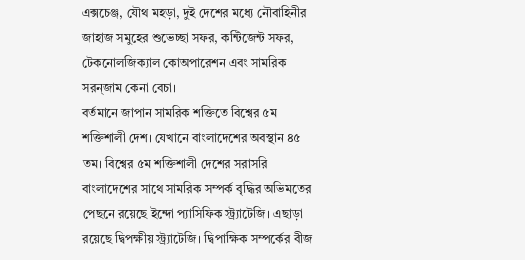এক্সচেঞ্জ, যৌথ মহড়া, দুই দেশের মধ্যে নৌবাহিনীর জাহাজ সমুহের শুভেচ্ছা সফর, কন্টিজেন্ট সফর, টেকনোলজিক্যাল কোঅপারেশন এবং সামরিক সরন্জাম কেনা বেচা।
বর্তমানে জাপান সামরিক শক্তিতে বিশ্বের ৫ম শক্তিশালী দেশ। যেখানে বাংলাদেশের অবস্থান ৪৫ তম। বিশ্বের ৫ম শক্তিশালী দেশের সরাসরি বাংলাদেশের সাথে সামরিক সম্পর্ক বৃদ্ধির অভিমতের পেছনে রয়েছে ইন্দো প্যাসিফিক স্ট্র্যাটেজি। এছাড়া রয়েছে দ্বিপক্ষীয় স্ট্র্যাটেজি। দ্বিপাক্ষিক সম্পর্কের বীজ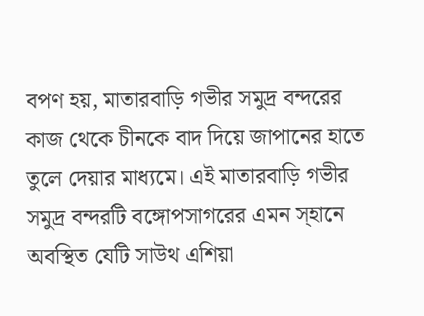বপণ হয়, মাতারবাড়ি গভীর সমুদ্র বন্দরের কাজ থেকে চীনকে বাদ দিয়ে জাপানের হাতে তুলে দেয়ার মাধ্যমে। এই মাতারবাড়ি গভীর সমুদ্র বন্দরটি বঙ্গোপসাগরের এমন স্হানে অবস্থিত যেটি সাউথ এশিয়া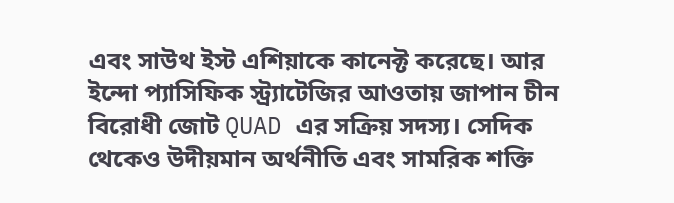এবং সাউথ ইস্ট এশিয়াকে কানেক্ট করেছে। আর ইন্দো প্যাসিফিক স্ট্র্যাটেজির আওতায় জাপান চীন বিরোধী জোট QUAD এর সক্রিয় সদস্য। সেদিক থেকেও উদীয়মান অর্থনীতি এবং সামরিক শক্তি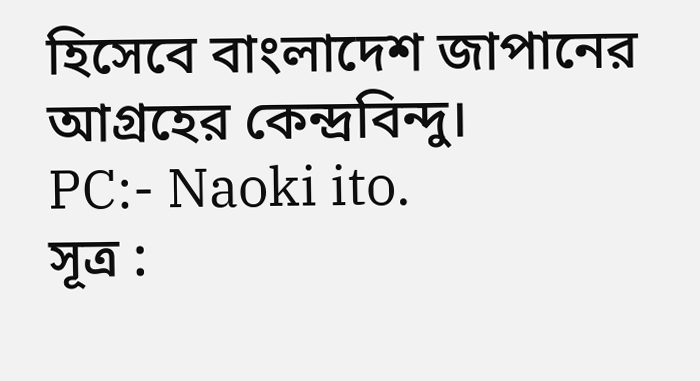হিসেবে বাংলাদেশ জাপানের আগ্রহের কেন্দ্রবিন্দু।
PC:- Naoki ito.
সূত্র :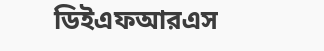ডিইএফআরএস